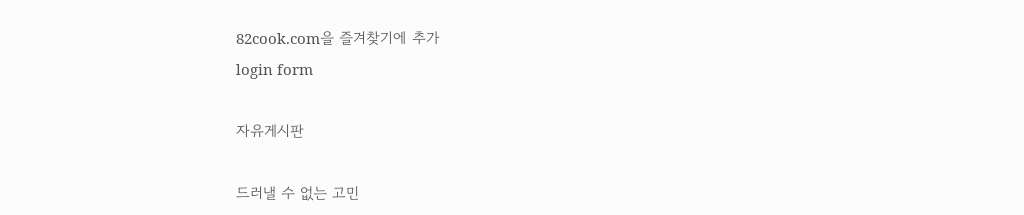82cook.com을 즐겨찾기에 추가
login form

자유게시판

드러낼 수 없는 고민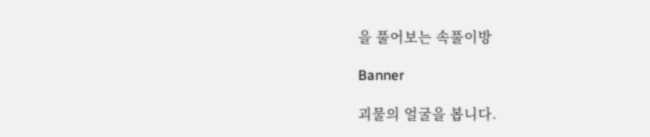을 풀어보는 속풀이방

Banner

괴물의 얼굴을 봅니다.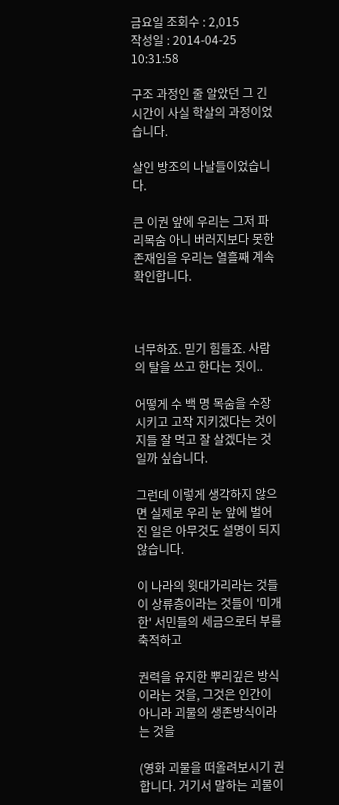금요일 조회수 : 2,015
작성일 : 2014-04-25 10:31:58

구조 과정인 줄 알았던 그 긴 시간이 사실 학살의 과정이었습니다.

살인 방조의 나날들이었습니다.

큰 이권 앞에 우리는 그저 파리목숨 아니 버러지보다 못한 존재임을 우리는 열흘째 계속 확인합니다.



너무하죠. 믿기 힘들죠. 사람의 탈을 쓰고 한다는 짓이..

어떻게 수 백 명 목숨을 수장시키고 고작 지키겠다는 것이 지들 잘 먹고 잘 살겠다는 것일까 싶습니다.

그런데 이렇게 생각하지 않으면 실제로 우리 눈 앞에 벌어진 일은 아무것도 설명이 되지 않습니다.

이 나라의 윗대가리라는 것들이 상류층이라는 것들이 '미개한' 서민들의 세금으로터 부를 축적하고

권력을 유지한 뿌리깊은 방식이라는 것을, 그것은 인간이 아니라 괴물의 생존방식이라는 것을

(영화 괴물을 떠올려보시기 권합니다. 거기서 말하는 괴물이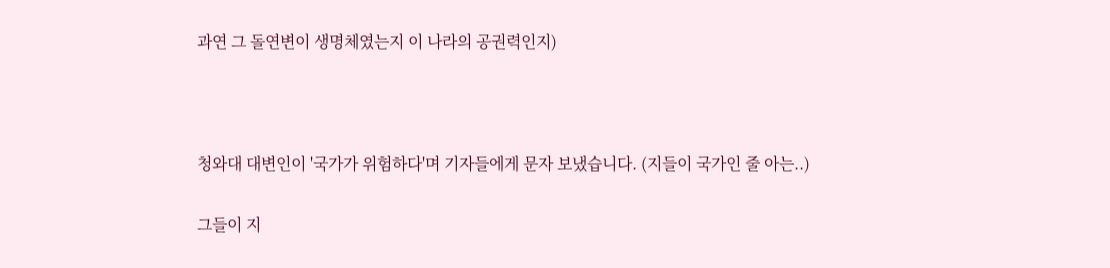과연 그 돌연변이 생명체였는지 이 나라의 공권력인지)



청와대 대변인이 '국가가 위험하다'며 기자들에게 문자 보냈습니다. (지들이 국가인 줄 아는..)

그들이 지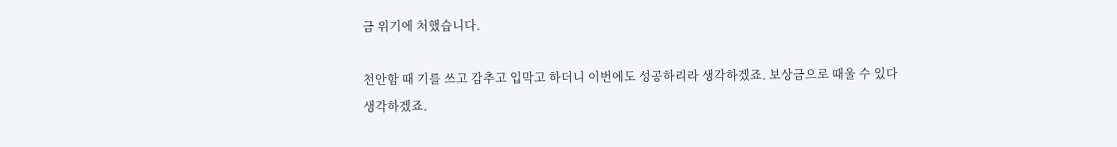금 위기에 처했습니다.

천안함 때 기를 쓰고 감추고 입막고 하더니 이번에도 성공하리라 생각하겠죠. 보상금으로 때울 수 있다 생각하겠죠.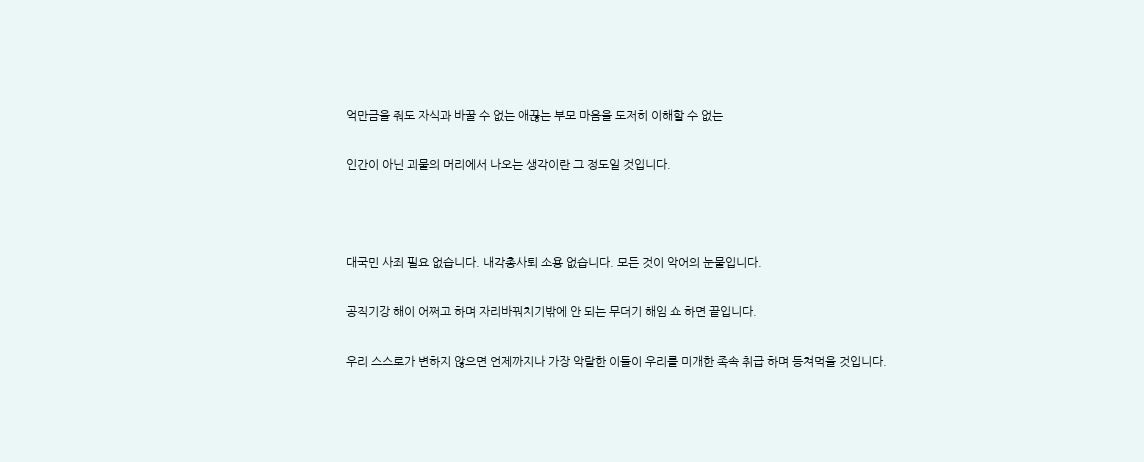억만금을 줘도 자식과 바꿀 수 없는 애끊는 부모 마음을 도저히 이해할 수 없는

인간이 아닌 괴물의 머리에서 나오는 생각이란 그 정도일 것입니다.



대국민 사죄 필요 없습니다. 내각총사퇴 소용 없습니다. 모든 것이 악어의 눈물입니다.

공직기강 해이 어쩌고 하며 자리바꿔치기밖에 안 되는 무더기 해임 쇼 하면 끝입니다.

우리 스스로가 변하지 않으면 언제까지나 가장 악랄한 이들이 우리를 미개한 족속 취급 하며 등쳐먹을 것입니다.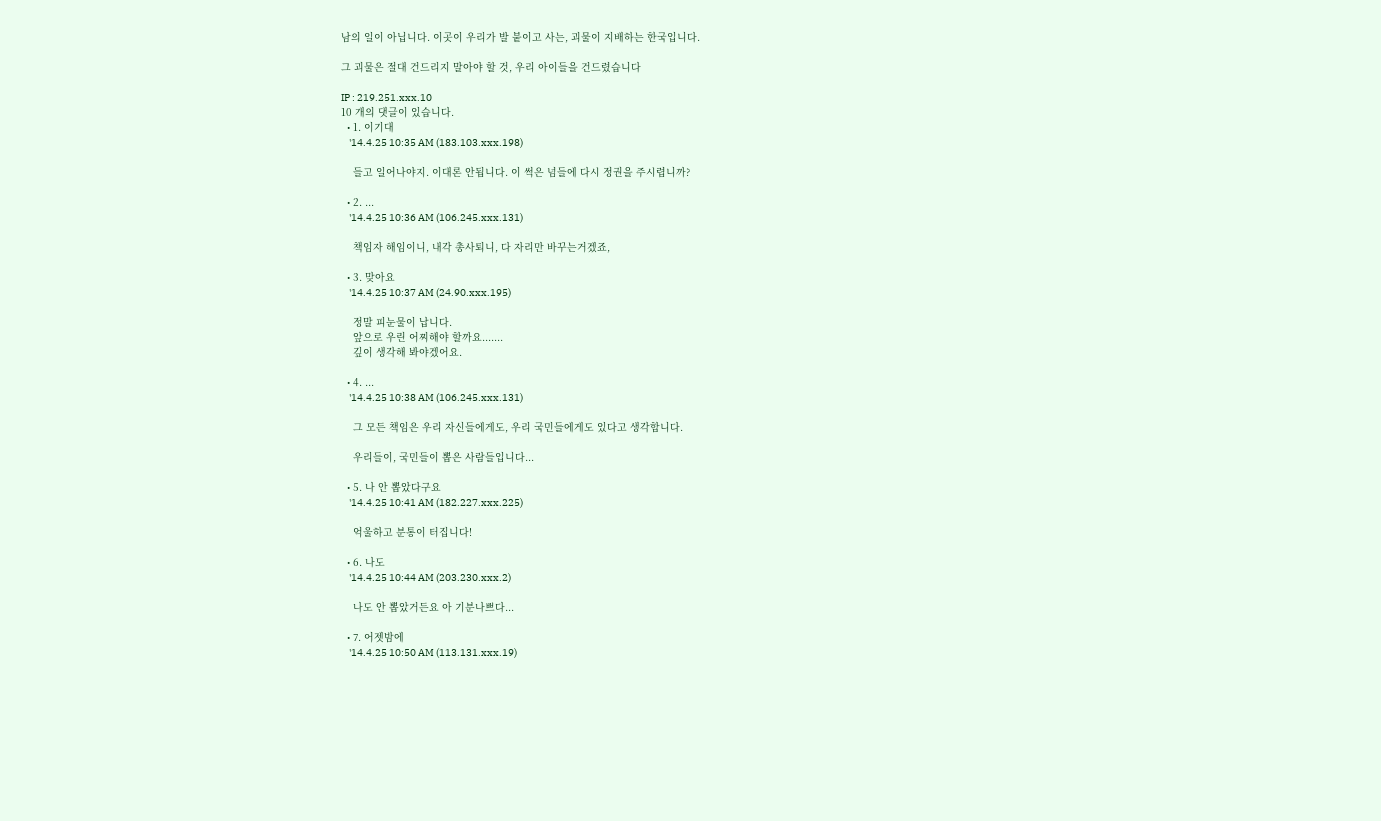남의 일이 아닙니다. 이곳이 우리가 발 붙이고 사는, 괴물이 지배하는 한국입니다.

그 괴물은 절대 건드리지 말아야 할 것, 우리 아이들을 건드렸습니다

IP : 219.251.xxx.10
10 개의 댓글이 있습니다.
  • 1. 이기대
    '14.4.25 10:35 AM (183.103.xxx.198)

    들고 일어나야지. 이대론 안됩니다. 이 썩은 넘들에 다시 정권을 주시렵니까?

  • 2. ...
    '14.4.25 10:36 AM (106.245.xxx.131)

    책임자 해임이니, 내각 총사퇴니, 다 자리만 바꾸는거겠죠,

  • 3. 맞아요
    '14.4.25 10:37 AM (24.90.xxx.195)

    정말 피눈물이 납니다.
    앞으로 우린 어찌해야 할까요.......
    깊이 생각해 봐야겠어요.

  • 4. ...
    '14.4.25 10:38 AM (106.245.xxx.131)

    그 모든 책임은 우리 자신들에게도, 우리 국민들에게도 있다고 생각합니다.

    우리들이, 국민들이 뽑은 사람들입니다...

  • 5. 나 안 뽑았다구요
    '14.4.25 10:41 AM (182.227.xxx.225)

    억울하고 분통이 터집니다!

  • 6. 나도
    '14.4.25 10:44 AM (203.230.xxx.2)

    나도 안 뽑았거든요 아 기분나쁘다...

  • 7. 어젯밤에
    '14.4.25 10:50 AM (113.131.xxx.19)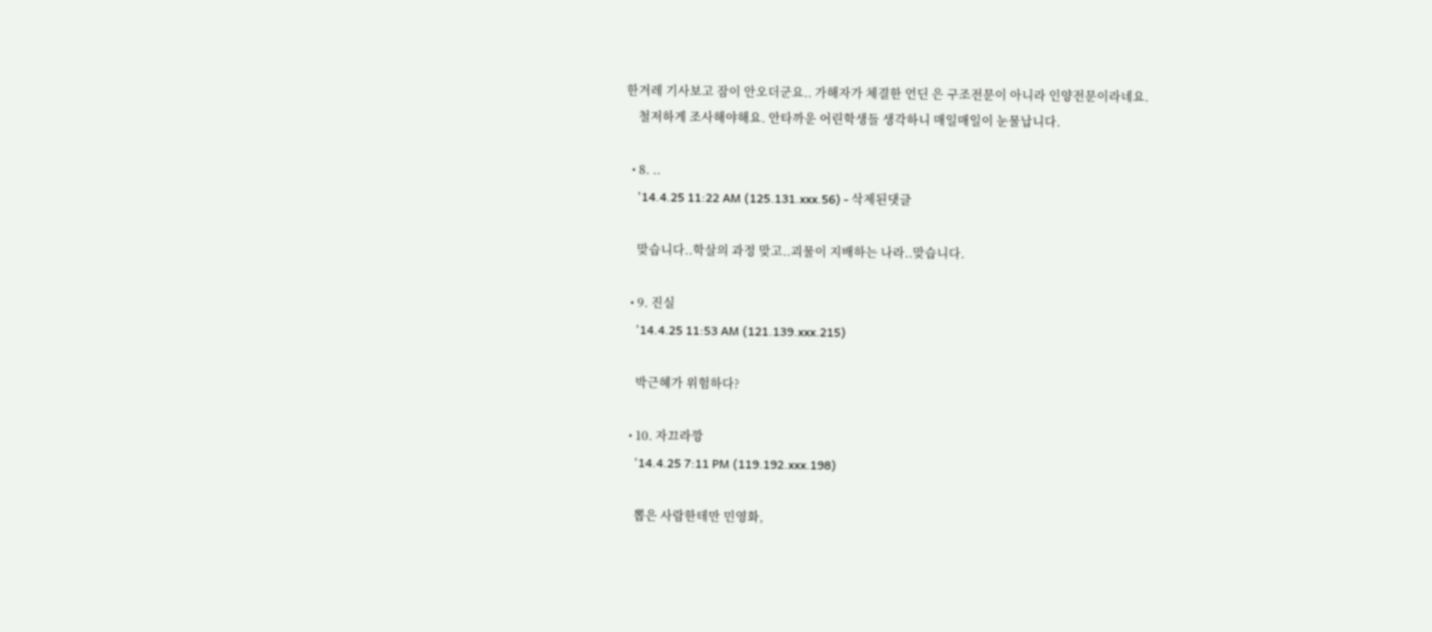한겨레 기사보고 잠이 안오더군요.. 가해자가 체결한 언딘 은 구조전문이 아니라 인양전문이라네요.
    철저하게 조사해야해요. 안타까운 어린학생들 생각하니 매일매일이 눈물납니다.

  • 8. ..
    '14.4.25 11:22 AM (125.131.xxx.56) - 삭제된댓글

    맞습니다..학살의 과정 맞고..괴물이 지배하는 나라..맞습니다.

  • 9. 진실
    '14.4.25 11:53 AM (121.139.xxx.215)

    박근혜가 위험하다?

  • 10. 자끄라깡
    '14.4.25 7:11 PM (119.192.xxx.198)

    뽑은 사람한테만 민영화,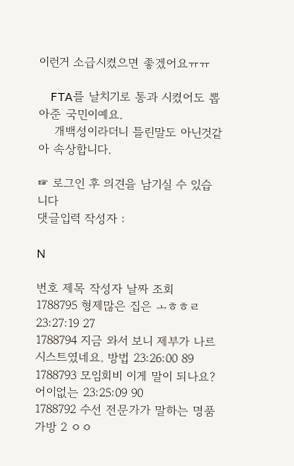이런거 소급시켰으면 좋겠어요ㅠㅠ

    FTA를 날치기로 통과 시켰어도 뽑아준 국민이예요.
    개백성이라더니 틀린말도 아닌것같아 속상합니다.

☞ 로그인 후 의견을 남기실 수 있습니다
댓글입력 작성자 :

N

번호 제목 작성자 날짜 조회
1788795 형제많은 집은 ㅗㅎㅎㄹ 23:27:19 27
1788794 지금 와서 보니 제부가 나르시스트였네요. 방법 23:26:00 89
1788793 모임회비 이게 말이 되나요? 어이없는 23:25:09 90
1788792 수선 전문가가 말하는 명품가방 2 ㅇㅇ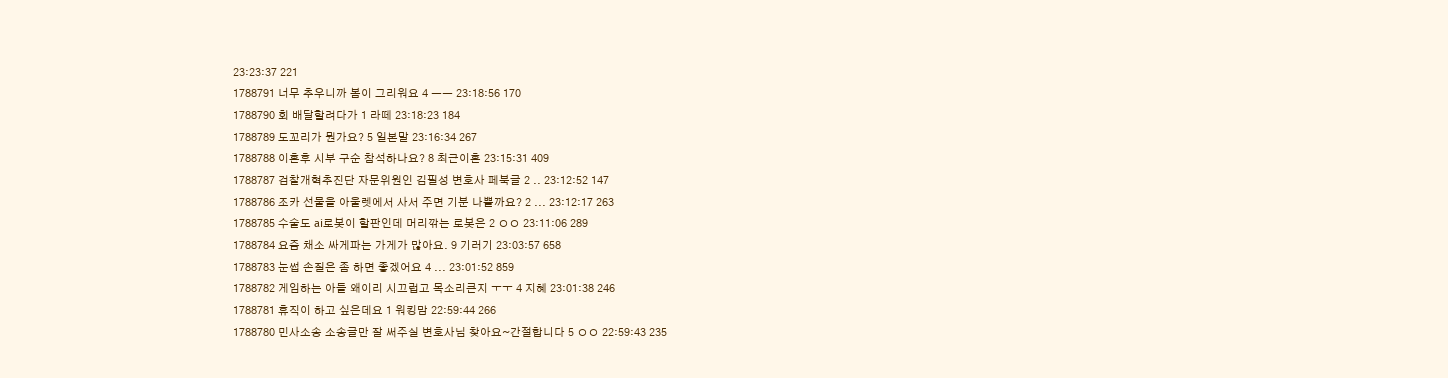23:23:37 221
1788791 너무 추우니까 봄이 그리워요 4 ㅡㅡ 23:18:56 170
1788790 회 배달할려다가 1 라떼 23:18:23 184
1788789 도꼬리가 뭔가요? 5 일본말 23:16:34 267
1788788 이혼후 시부 구순 참석하나요? 8 최근이혼 23:15:31 409
1788787 검찰개혁추진단 자문위원인 김필성 변호사 페북글 2 .. 23:12:52 147
1788786 조카 선물을 아울렛에서 사서 주면 기분 나쁠까요? 2 ... 23:12:17 263
1788785 수술도 ai로봇이 할판인데 머리깎는 로봇은 2 ㅇㅇ 23:11:06 289
1788784 요즘 채소 싸게파는 가게가 많아요. 9 기러기 23:03:57 658
1788783 눈썹 손질은 좀 하면 좋겠어요 4 ... 23:01:52 859
1788782 게임하는 아들 왜이리 시끄럽고 목소리큰지 ㅜㅜ 4 지혜 23:01:38 246
1788781 휴직이 하고 싶은데요 1 워킹맘 22:59:44 266
1788780 민사소송 소송글만 잘 써주실 변호사님 찾아요~간절합니다 5 ㅇㅇ 22:59:43 235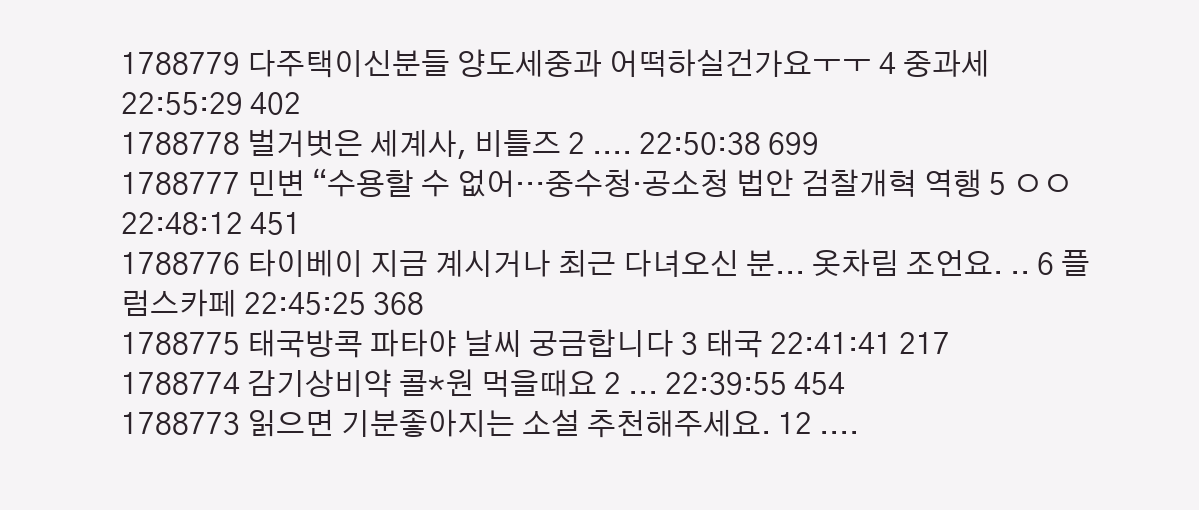1788779 다주택이신분들 양도세중과 어떡하실건가요ㅜㅜ 4 중과세 22:55:29 402
1788778 벌거벗은 세계사, 비틀즈 2 .... 22:50:38 699
1788777 민변 “수용할 수 없어…중수청·공소청 법안 검찰개혁 역행 5 ㅇㅇ 22:48:12 451
1788776 타이베이 지금 계시거나 최근 다녀오신 분... 옷차림 조언요. .. 6 플럼스카페 22:45:25 368
1788775 태국방콕 파타야 날씨 궁금합니다 3 태국 22:41:41 217
1788774 감기상비약 콜*원 먹을때요 2 ... 22:39:55 454
1788773 읽으면 기분좋아지는 소설 추천해주세요. 12 ....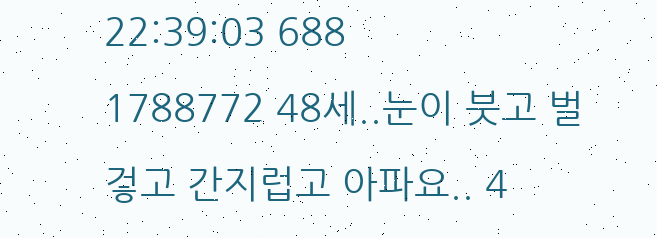22:39:03 688
1788772 48세..눈이 붓고 벌겋고 간지럽고 아파요.. 4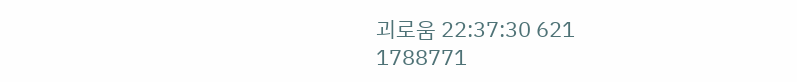괴로움 22:37:30 621
1788771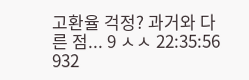고환율 걱정? 과거와 다른 점... 9 ㅅㅅ 22:35:56 932